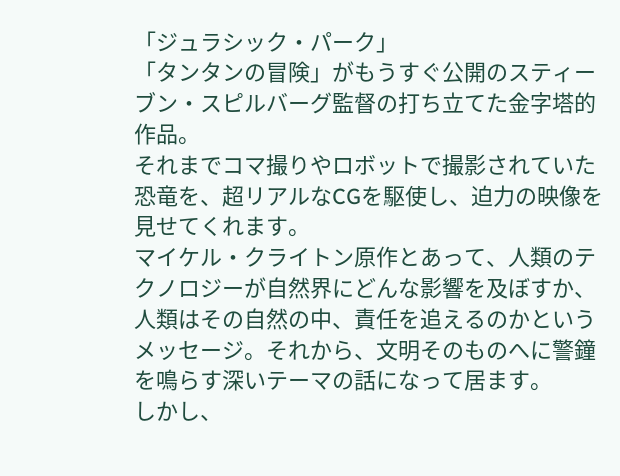「ジュラシック・パーク」
「タンタンの冒険」がもうすぐ公開のスティーブン・スピルバーグ監督の打ち立てた金字塔的作品。
それまでコマ撮りやロボットで撮影されていた恐竜を、超リアルなCGを駆使し、迫力の映像を見せてくれます。
マイケル・クライトン原作とあって、人類のテクノロジーが自然界にどんな影響を及ぼすか、人類はその自然の中、責任を追えるのかというメッセージ。それから、文明そのものへに警鐘を鳴らす深いテーマの話になって居ます。
しかし、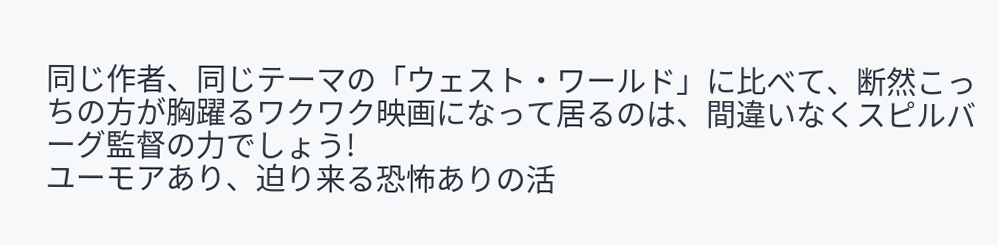同じ作者、同じテーマの「ウェスト・ワールド」に比べて、断然こっちの方が胸躍るワクワク映画になって居るのは、間違いなくスピルバーグ監督の力でしょう!
ユーモアあり、迫り来る恐怖ありの活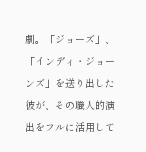劇。「ジョーズ」、「インディ・ジョーンズ」を送り出した彼が、その職人的演出をフルに活用して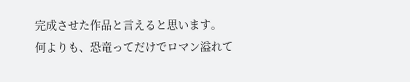完成させた作品と言えると思います。
何よりも、恐竜ってだけでロマン溢れて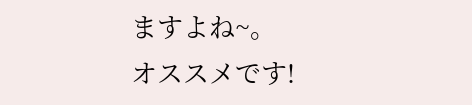ますよね~。
オススメです!